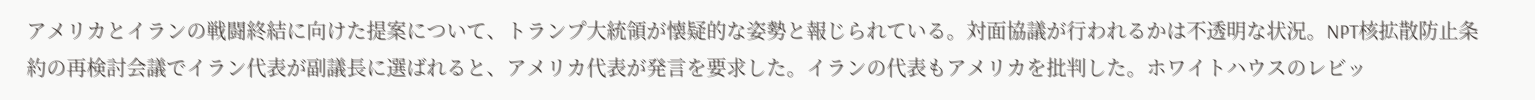アメリカとイランの戦闘終結に向けた提案について、トランプ大統領が懐疑的な姿勢と報じられている。対面協議が行われるかは不透明な状況。NPT核拡散防止条約の再検討会議でイラン代表が副議長に選ばれると、アメリカ代表が発言を要求した。イランの代表もアメリカを批判した。ホワイトハウスのレビッ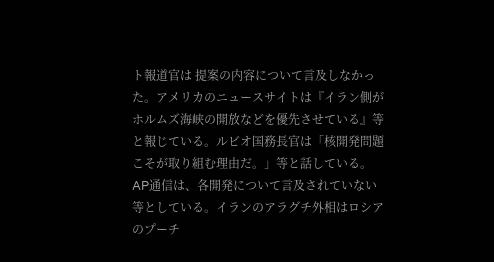ト報道官は 提案の内容について言及しなかった。アメリカのニュースサイトは『イラン側がホルムズ海峡の開放などを優先させている』等と報じている。ルビオ国務長官は「核開発問題こそが取り組む理由だ。」等と話している。AP通信は、各開発について言及されていない等としている。イランのアラグチ外相はロシアのプーチ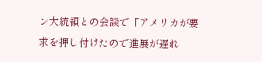ン大統領との会談で「アメリカが要求を押し付けたので進展が遅れ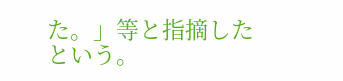た。」等と指摘したという。